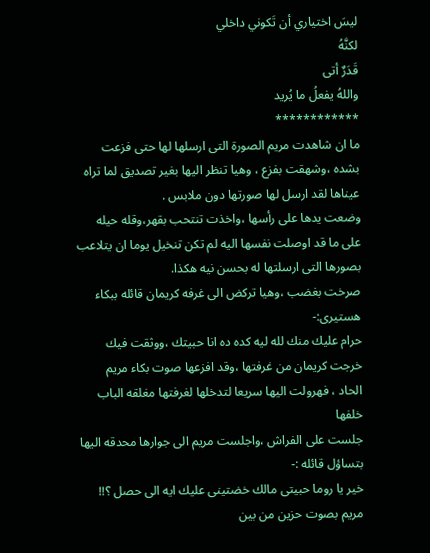ليسَ اختياري أن تَكوني داخلي
لكنَّهُ
قَدَرٌ أتى
واللهُ يفعلُ ما يُريد
************
ما ان شاهدت مريم الصورة التى ارسلها لها حتى فزعت بشده ،وشهقت بفزع ، وهيا تنظر اليها بغير تصديق لما تراه عيناها لقد ارسل لها صورتها دون ملابس .
وضعت يدها على رأسها ،واخذت تنتحب بقهر،وقله حيله على ما قد اوصلت نفسها اليه لم تكن تنخيل يوما ان يتلاعب بصورها التى ارسلتها له بحسن نيه هكذا.
صرخت بغضب ،وهيا تركض الى غرفه كريمان قائله ببكاء هستيرى:-
حرام عليك منك لله ليه كده ده انا حبيتك ،ووثقت فيك
خرجت كريمان من غرفتها ،وقد افزعها صوت بكاء مريم
الحاد ، فهرولت اليها سريعا لتدخلها لغرفتها مغلقه الباب خلفها
جلست على الفراش ،واجلست مريم الى جوارها محدقه اليها بتساؤل قائله :-
خير يا روما حبيتى مالك خضتينى عليك ايه الى حصل ؟!!
مريم بصوت حزين من بين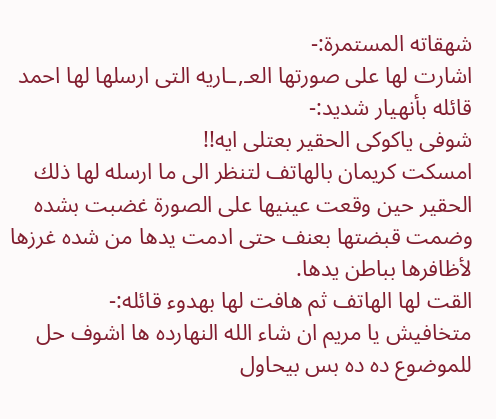شهقاته المستمرة:-
اشارت لها على صورتها العـ,ـاريه التى ارسلها لها احمد قائله بأنهيار شديد:-
شوفى ياكوكى الحقير بعتلى ايه!!
امسكت كريمان بالهاتف لتنظر الى ما ارسله لها ذلك الحقير حين وقعت عينيها على الصورة غضبت بشده وضمت قبضتها بعنف حتى ادمت يدها من شده غرزها لأظافرها بباطن يدها.
القت لها الهاتف ثم هافت لها بهدوء قائله:-
متخافيش يا مريم ان شاء الله النهارده ها اشوف حل للموضوع ده ده بس بيحاول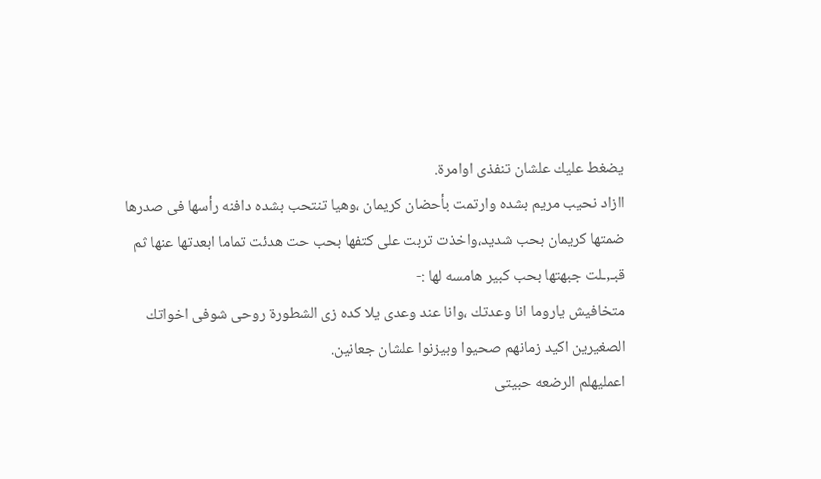يضغط عليك علشان تنفذى اوامرة.
اازاد نحيب مريم بشده وارتمت بأحضان كريمان ،وهيا تنتحب بشده دافنه رأسها فى صدرها
ضمتها كريمان بحب شديد،واخذت تربت على كتفها بحب حت هدئت تماما ابعدتها عنها ثم قبـ,ـلت جبهتها بحب كبير هامسه لها :-
متخافيش ياروما انا وعدتك ،وانا عند وعدى يلا كده زى الشطورة روحى شوفى اخواتك الصغيرين اكيد زمانهم صحيوا وبيزنوا علشان جعانين.
اعمليهلم الرضعه حبيتى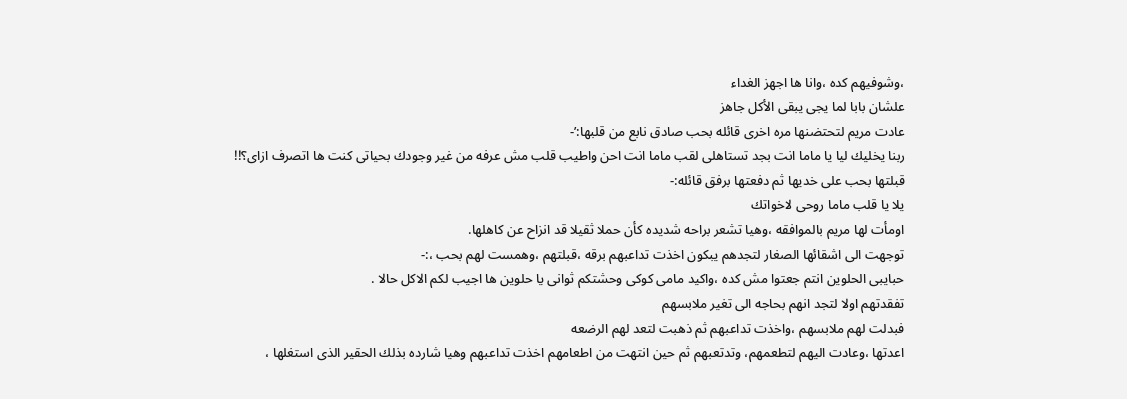،وشوفيهم كده ،وانا ها اجهز الغداء
علشان بابا لما يجى يبقى الأكل جاهز
عادت مريم لتحتضنها مره اخرى قائله بحب صادق نابع من قلبها:’-
ربنا يخليك ليا يا ماما انت بجد تستاهلى لقب ماما انت احن واطيب قلب مش عرفه من غير وجودك بحياتى كنت ها اتصرف ازاى؟!!
قبلتها بحب على خديها ثم دفعتها برفق قائله:-
يلا يا قلب ماما روحى لاخواتك
اومأت لها مريم بالموافقه ،وهيا تشعر براحه شديده كأن حملا ثقيلا قد انزاح عن كاهلها.
توجهت الى اشقائها الصغار لتجدهم يبكون اخذت تداعبهم برقه ،قبلتهم ،وهمست لهم بحب ،:-
حبايبى الحلوين انتم جعتوا مش كده ،واكيد مامى كوكى وحشتكم ثوانى يا حلوين ها اجيب لكم الاكل حالا .
تفقدتهم اولا لتجد انهم بحاجه الى تغير ملابسهم
فبدلت لهم ملابسهم ،واخذت تداعبهم ثم ذهبت لتعد لهم الرضعه
اعدتها ،وعادت اليهم لتطعمهم، وتدتعبهم ثم حين انتهت من اطعامهم اخذت تداعبهم وهيا شارده بذلك الحقير الذى استغلها ،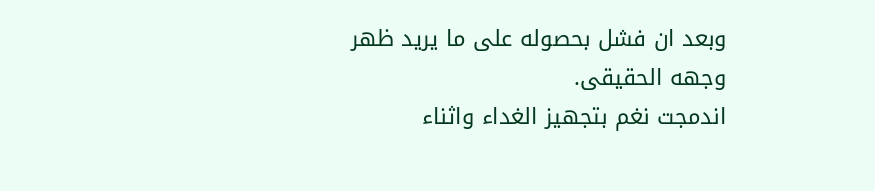وبعد ان فشل بحصوله على ما يريد ظهر وجهه الحقيقى.
اندمجت نغم بتجهيز الغداء واثناء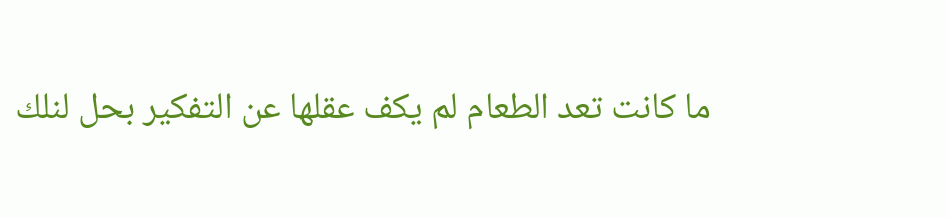ما كانت تعد الطعام لم يكف عقلها عن التفكير بحل لنلك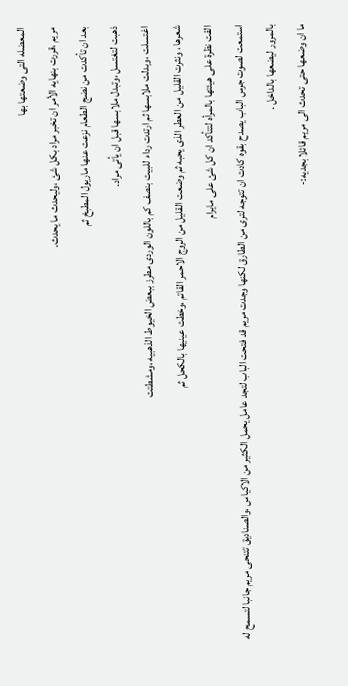المعضله التى وضعتها بها
مريم ،قررت بنهايه الأمر ان تخبر مراد بكل شئ ،وليحدث ما يحدث.
بعد ان تأكدت من نضج الطعام نزعت عنها ماريول المطبخ ثم
ذهبت لتغتسل ،وتبدل ملابسها قبل ان يأتى مراد.
اغتسلت ،وبدلت ملابسها ثم ارتدت رداء للبيت بنصف كم باللون الوردى مطرز ببعض الخيوط الذهبيه ،ومشطتت
شعرها ، ونثرت القليل من العطر الذى يحبه ثم وضعت القليل من الروج الاحمر القاتم ،وخطت عينيها بالكحل ثم
القت نظرة على هيئتها بالمرأه لتتأكد ان كل شئ على مايرام
استمعت لصوت جرس الباب يصدح بقوه كادت ان تتوجه لترى من الطارق لكنها وجدت مريم قد فتحت الباب لتجد عامل يحمل الكثير من الاكياس ،والصناديق تتنحى مريم جانبا لتسمح له بالمرور ليضعها بالداخل .
ما ان وضعها حتى تحدث الى مريم قائلا بجديه:-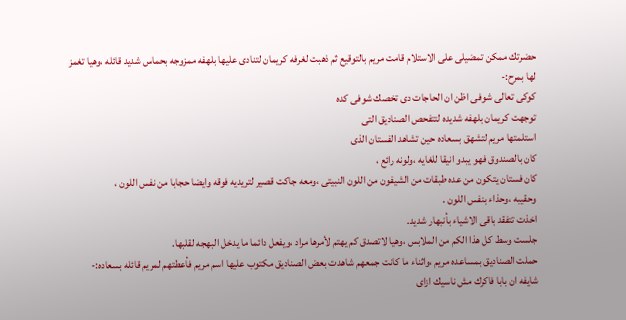حضرتك ممكن تمضيلى على الاستلام قامت مريم بالتوقيع ثم ذهبت لغرفه كريمان لتنادى عليها بلهفه ممزوجه بحماس شديد قائله ،وهيا تغمز لها بمرح:-
كوكى تعالى شوفى اظن ان الحاجات دى تخصك شوفى كده
توجهت كريمان بلهفه شديده لتتفحص الصناديق التى
استلمتها مريم لتشهق بسعاده حين تشاهد الفستان الذى
كان بالصندوق فهو يبدو انيقا للغايه ،ولونه رائع ،
كان فستان يتكون من عده طبقات من الشيفون من اللون النبيتى ،ومعه جاكت قصير لتريديه فوقه وايضا حجابا من نفس اللون ،
وحقيبه ،وحذاء بنفس اللون .
اخذت تتفقد باقى الاشياء بأنبهار شديد.
جلست وسط كل هذا الكم من الملابس ،وهيا لاتصدق كم يهتم لأمرها مراد ،ويفعل دائما ما يدخل البهجه لقلبها.
حملت الصناديق بمساعده مريم ،واثناء ما كانت جمعهم شاهدت بعض الصناديق مكتوب عليها اسم مريم فأعطتهم لمريم قائله بسعاده:-
شايفه ان بابا فاكرك مش ناسيك ازاى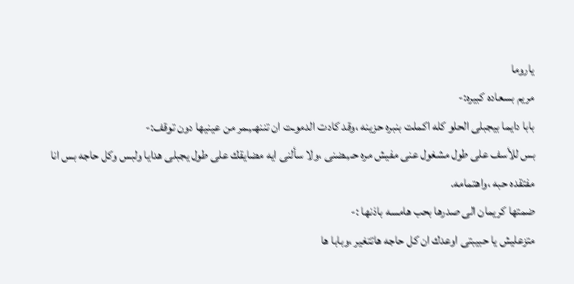ياروما
مريم بسعاده كبيره:-
بابا دايما بيجبلى الحلو كله اكملت بنبره حزينه ،وقد كادت الدموـت ان تننهـ,ـمر من عينيها دون توقف:-
بس للأسف على طول مشغول عنى مفيش مره حـ,ـضنى ،ولا سألنى ايه مضايقك على طول يجبلى هدايا ولبس وكل حاجه بس انا مفتقده حبه ،واهتمامه.
ضمتها كريمان الى صدرها بحب هامسه باذنها :-
متزعليش يا حبيبتى اوعدك ان كل حاجه هاتتغير ،وبابا ها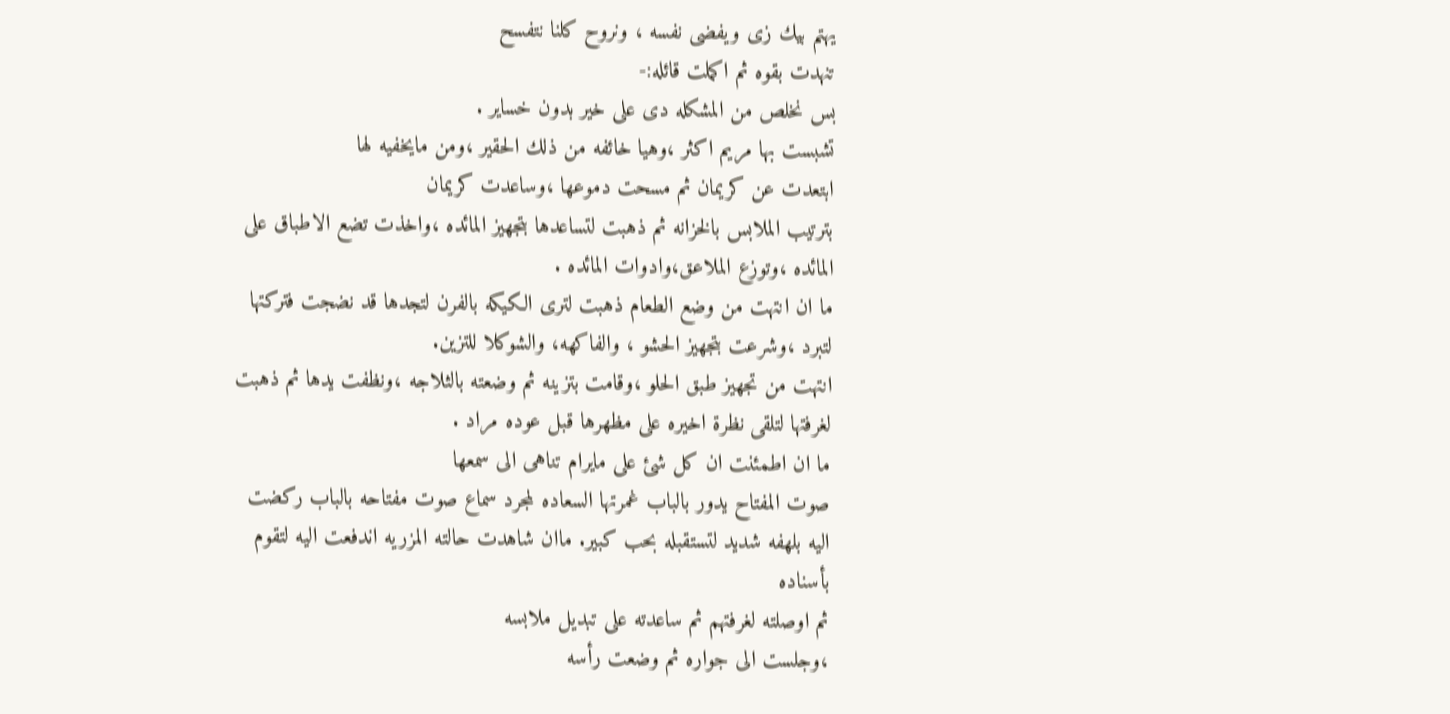يهتم بيك زى ويفضى نفسه ، ونروح كلنا نتفسح
تنهدت بقوه ثم اكملت قائله:-
بس نخلص من المشكله دى على خير بدون خساير .
تشبست بها مريم اكثر ،وهيا خائفه من ذلك الحقير ،ومن مايخفيه لها
ابتعدت عن كريمان ثم مسحت دموعها ،وساعدت كريمان
بترتيب الملابس بالخزانه ثم ذهبت لتساعدها بتجهيز المائده ،واخذت تضع الاطباق على المائده ،وتوزع الملاعق،وادوات المائده .
ما ان انتهت من وضع الطعام ذهبت لترى الكيكه بالفرن لتجدها قد نضجت فتركتها لتبرد ،وشرعت بتجهيز الحشو ، والفاكهه، والشوكلا للتزين.
انتهت من تجهيز طبق الحلو ،وقامت بتزينه ثم وضعته بالثلاجه ،ونظفت يدها ثم ذهبت لغرفتها لتلقى نظرة اخيره على مظهرها قبل عوده مراد .
ما ان اطمئنت ان كل شئ على مايرام تناهى الى سمعها
صوت المفتاح يدور بالباب غمرتها السعاده لمجرد سماع صوت مفتاحه بالباب ركضت اليه بلهفه شديد لتستقبله بحب كبير. ماان شاهدت حالته المزريه اندفعت اليه لتقوم بأسناده
ثم اوصلته لغرفتهم ثم ساعدته على تبديل ملابسه
،وجلست الى جواره ثم وضعت رأسه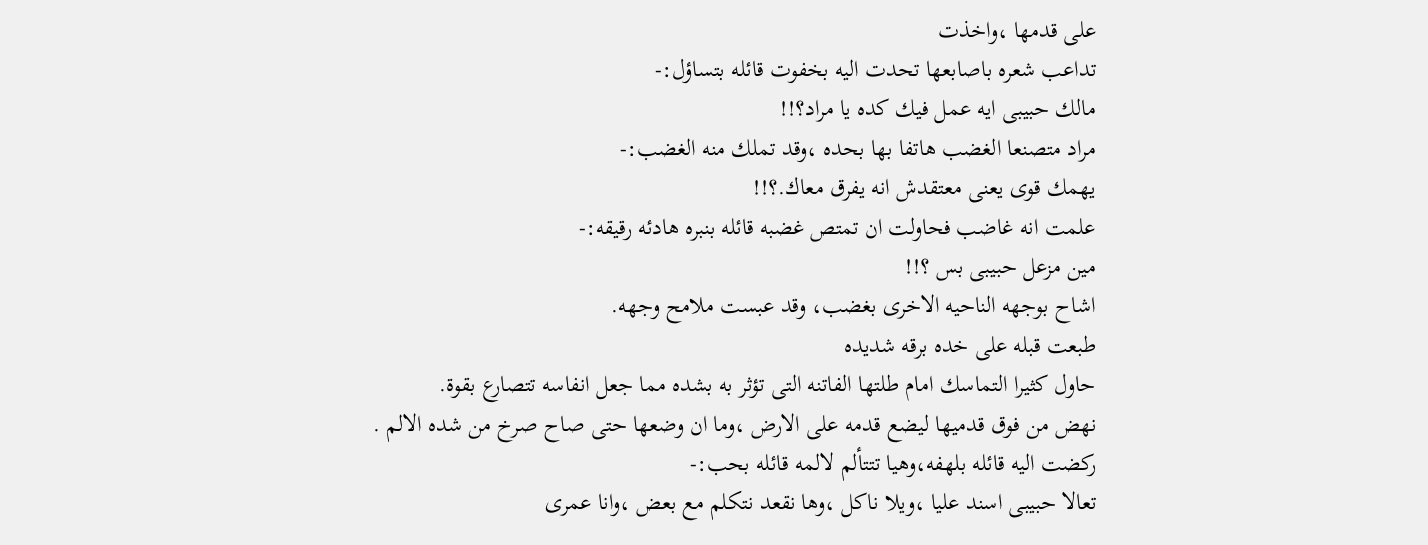على قدمها ،واخذت
تداعب شعره باصابعها تحدت اليه بخفوت قائله بتساؤل:-
مالك حبيبى ايه عمل فيك كده يا مراد؟!!
مراد متصنعا الغضب هاتفا بها بحده ،وقد تملك منه الغضب:-
يهمك قوى يعنى معتقدش انه يفرق معاك.؟!!
علمت انه غاضب فحاولت ان تمتص غضبه قائله بنبره هادئه رقيقه:-
مين مزعل حبيبى بس ؟!!
اشاح بوجهه الناحيه الاخرى بغضب، وقد عبست ملامح وجهه.
طبعت قبله على خده برقه شديده
حاول كثيرا التماسك امام طلتها الفاتنه التى تؤثر به بشده مما جعل انفاسه تتصارع بقوة.
نهض من فوق قدميها ليضع قدمه على الارض ،وما ان وضعها حتى صاح صرخ من شده الالم .
ركضت اليه قائله بلهفه،وهيا تتتألم لالمه قائله بحب:-
تعالا حبيبى اسند عليا ،ويلا ناكل ،وها نقعد نتكلم مع بعض ،وانا عمرى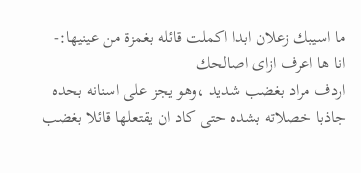ما اسيبك زعلان ابدا اكملت قائله بغمزة من عينيها:-
انا ها اعرف ازاى اصالحك
اردف مراد بغضب شديد ،وهو يجز على اسنانه بحده جاذبا خصلاته بشده حتى كاد ان يقتعلها قائلا بغضب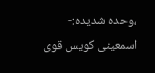،وحده شديده:-
اسمعينى كويس قوى